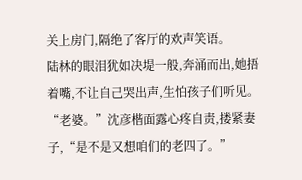关上房门,隔绝了客厅的欢声笑语。
陆林的眼泪犹如决堤一般,奔涌而出,她捂着嘴,不让自己哭出声,生怕孩子们听见。
“老婆。”沈彦楷面露心疼自责,搂紧妻子,“是不是又想咱们的老四了。”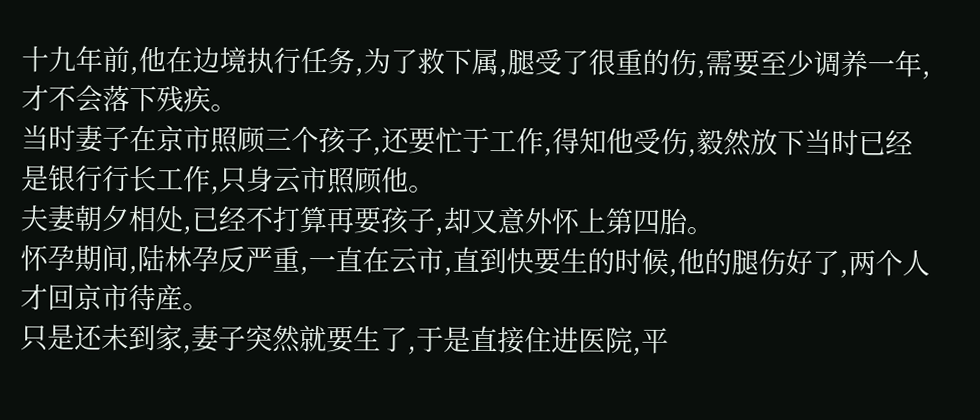十九年前,他在边境执行任务,为了救下属,腿受了很重的伤,需要至少调养一年,才不会落下残疾。
当时妻子在京市照顾三个孩子,还要忙于工作,得知他受伤,毅然放下当时已经是银行行长工作,只身云市照顾他。
夫妻朝夕相处,已经不打算再要孩子,却又意外怀上第四胎。
怀孕期间,陆林孕反严重,一直在云市,直到快要生的时候,他的腿伤好了,两个人才回京市待産。
只是还未到家,妻子突然就要生了,于是直接住进医院,平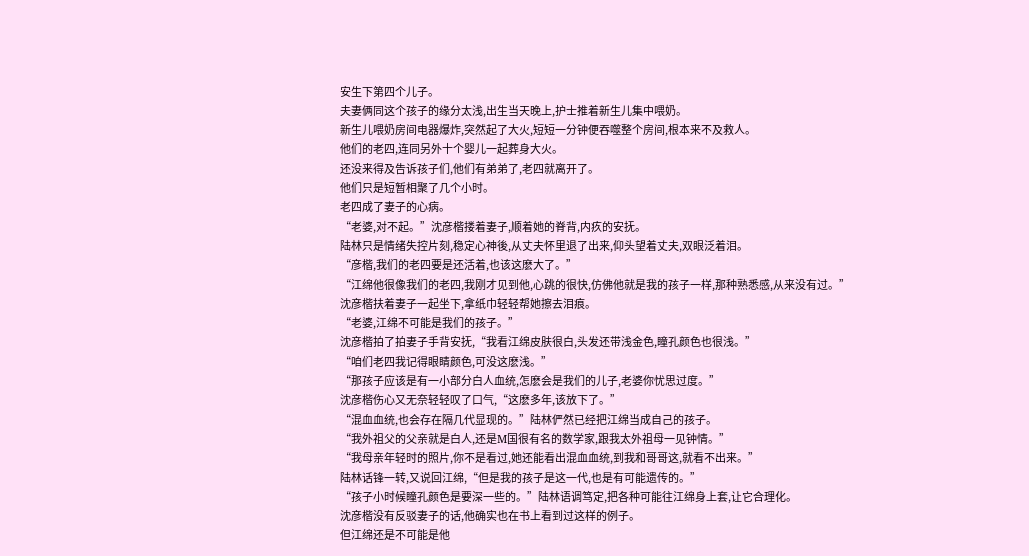安生下第四个儿子。
夫妻俩同这个孩子的缘分太浅,出生当天晚上,护士推着新生儿集中喂奶。
新生儿喂奶房间电器爆炸,突然起了大火,短短一分钟便吞噬整个房间,根本来不及救人。
他们的老四,连同另外十个婴儿一起葬身大火。
还没来得及告诉孩子们,他们有弟弟了,老四就离开了。
他们只是短暂相聚了几个小时。
老四成了妻子的心病。
“老婆,对不起。”沈彦楷搂着妻子,顺着她的脊背,内疚的安抚。
陆林只是情绪失控片刻,稳定心神後,从丈夫怀里退了出来,仰头望着丈夫,双眼泛着泪。
“彦楷,我们的老四要是还活着,也该这麽大了。”
“江绵他很像我们的老四,我刚才见到他,心跳的很快,仿佛他就是我的孩子一样,那种熟悉感,从来没有过。”
沈彦楷扶着妻子一起坐下,拿纸巾轻轻帮她擦去泪痕。
“老婆,江绵不可能是我们的孩子。”
沈彦楷拍了拍妻子手背安抚,“我看江绵皮肤很白,头发还带浅金色,瞳孔颜色也很浅。”
“咱们老四我记得眼睛颜色,可没这麽浅。”
“那孩子应该是有一小部分白人血统,怎麽会是我们的儿子,老婆你忧思过度。”
沈彦楷伤心又无奈轻轻叹了口气,“这麽多年,该放下了。”
“混血血统,也会存在隔几代显现的。”陆林俨然已经把江绵当成自己的孩子。
“我外祖父的父亲就是白人,还是M国很有名的数学家,跟我太外祖母一见钟情。”
“我母亲年轻时的照片,你不是看过,她还能看出混血血统,到我和哥哥这,就看不出来。”
陆林话锋一转,又说回江绵,“但是我的孩子是这一代,也是有可能遗传的。”
“孩子小时候瞳孔颜色是要深一些的。”陆林语调笃定,把各种可能往江绵身上套,让它合理化。
沈彦楷没有反驳妻子的话,他确实也在书上看到过这样的例子。
但江绵还是不可能是他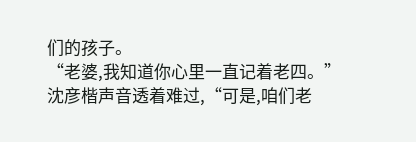们的孩子。
“老婆,我知道你心里一直记着老四。”
沈彦楷声音透着难过,“可是,咱们老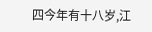四今年有十八岁,江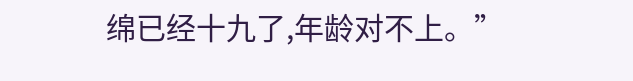绵已经十九了,年龄对不上。”